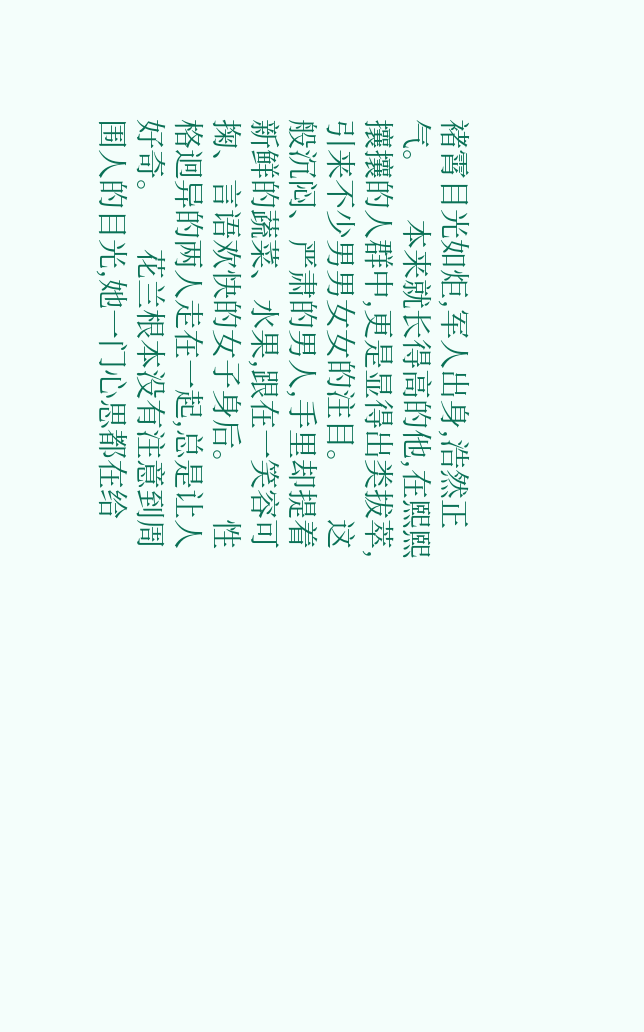褚霄目光如炬,军人出身,浩然正气。     本来就长得高的他,在熙熙攘攘的人群中,更是显得出类拔萃,引来不少男男女女的注目。     这般沉闷、严肃的男人,手里却提着新鲜的蔬菜、水果,跟在一笑容可掬、言语欢快的女子身后。     性格迥异的两人走在一起,总是让人好奇。     花兰根本没有注意到周围人的目光,她一门心思都在给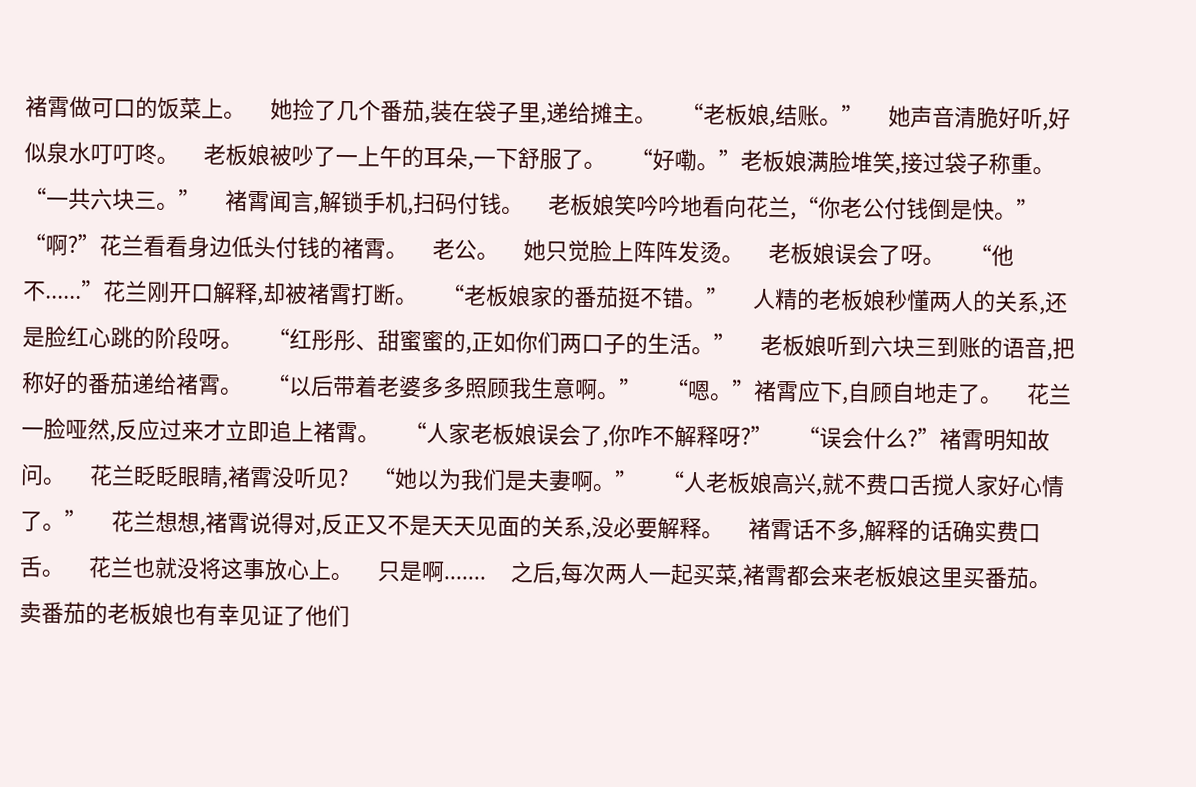褚霄做可口的饭菜上。     她捡了几个番茄,装在袋子里,递给摊主。     “老板娘,结账。”     她声音清脆好听,好似泉水叮叮咚。     老板娘被吵了一上午的耳朵,一下舒服了。     “好嘞。”老板娘满脸堆笑,接过袋子称重。     “一共六块三。”     褚霄闻言,解锁手机,扫码付钱。     老板娘笑吟吟地看向花兰,“你老公付钱倒是快。”     “啊?”花兰看看身边低头付钱的褚霄。     老公。     她只觉脸上阵阵发烫。     老板娘误会了呀。     “他不......”花兰刚开口解释,却被褚霄打断。     “老板娘家的番茄挺不错。”     人精的老板娘秒懂两人的关系,还是脸红心跳的阶段呀。     “红彤彤、甜蜜蜜的,正如你们两口子的生活。”     老板娘听到六块三到账的语音,把称好的番茄递给褚霄。     “以后带着老婆多多照顾我生意啊。”     “嗯。”褚霄应下,自顾自地走了。     花兰一脸哑然,反应过来才立即追上褚霄。     “人家老板娘误会了,你咋不解释呀?”     “误会什么?”褚霄明知故问。     花兰眨眨眼睛,褚霄没听见?     “她以为我们是夫妻啊。”     “人老板娘高兴,就不费口舌搅人家好心情了。”     花兰想想,褚霄说得对,反正又不是天天见面的关系,没必要解释。     褚霄话不多,解释的话确实费口舌。     花兰也就没将这事放心上。     只是啊.......     之后,每次两人一起买菜,褚霄都会来老板娘这里买番茄。     卖番茄的老板娘也有幸见证了他们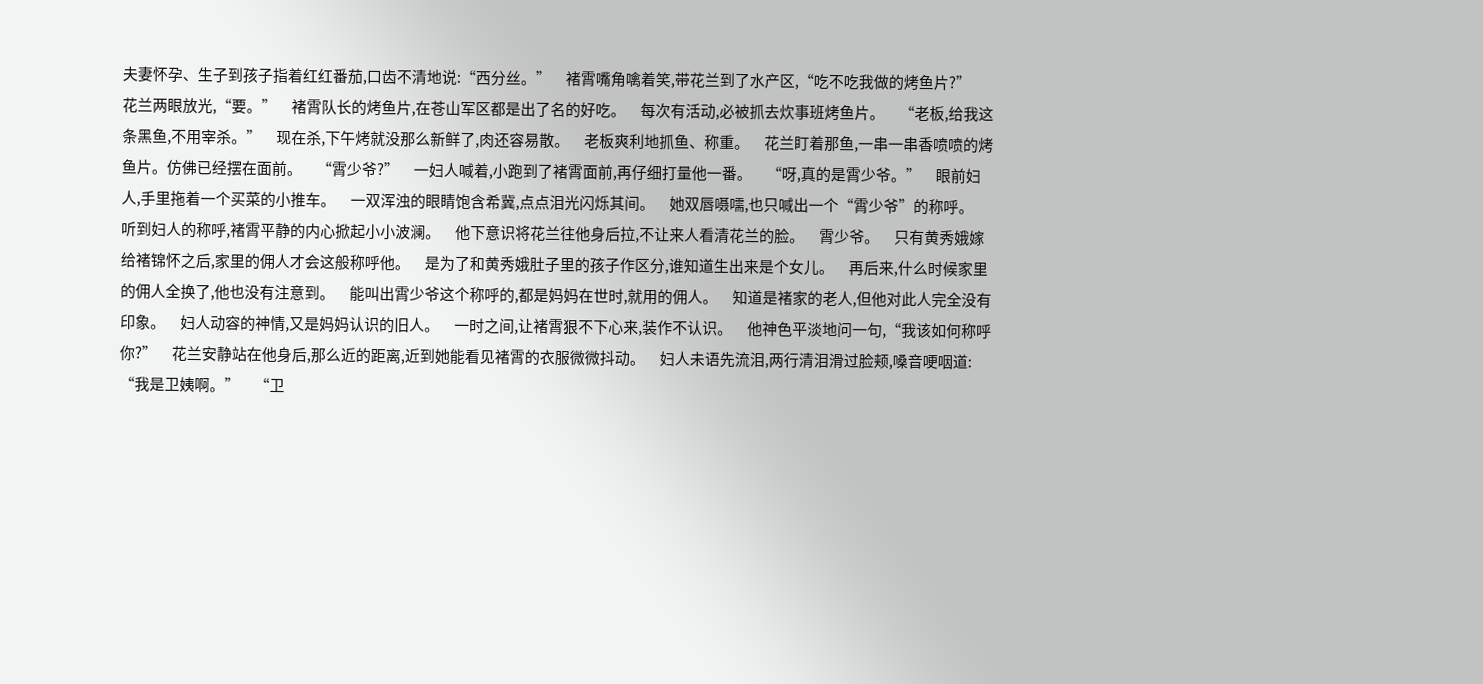夫妻怀孕、生子到孩子指着红红番茄,口齿不清地说:“西分丝。”     褚霄嘴角噙着笑,带花兰到了水产区,“吃不吃我做的烤鱼片?”     花兰两眼放光,“要。”     褚霄队长的烤鱼片,在苍山军区都是出了名的好吃。     每次有活动,必被抓去炊事班烤鱼片。     “老板,给我这条黑鱼,不用宰杀。”     现在杀,下午烤就没那么新鲜了,肉还容易散。     老板爽利地抓鱼、称重。     花兰盯着那鱼,一串一串香喷喷的烤鱼片。仿佛已经摆在面前。     “霄少爷?”     一妇人喊着,小跑到了褚霄面前,再仔细打量他一番。     “呀,真的是霄少爷。”     眼前妇人,手里拖着一个买菜的小推车。     一双浑浊的眼睛饱含希冀,点点泪光闪烁其间。     她双唇嗫嚅,也只喊出一个“霄少爷”的称呼。     听到妇人的称呼,褚霄平静的内心掀起小小波澜。     他下意识将花兰往他身后拉,不让来人看清花兰的脸。     霄少爷。     只有黄秀娥嫁给褚锦怀之后,家里的佣人才会这般称呼他。     是为了和黄秀娥肚子里的孩子作区分,谁知道生出来是个女儿。     再后来,什么时候家里的佣人全换了,他也没有注意到。     能叫出霄少爷这个称呼的,都是妈妈在世时,就用的佣人。     知道是褚家的老人,但他对此人完全没有印象。     妇人动容的神情,又是妈妈认识的旧人。     一时之间,让褚霄狠不下心来,装作不认识。     他神色平淡地问一句,“我该如何称呼你?”     花兰安静站在他身后,那么近的距离,近到她能看见褚霄的衣服微微抖动。     妇人未语先流泪,两行清泪滑过脸颊,嗓音哽咽道:     “我是卫姨啊。”     “卫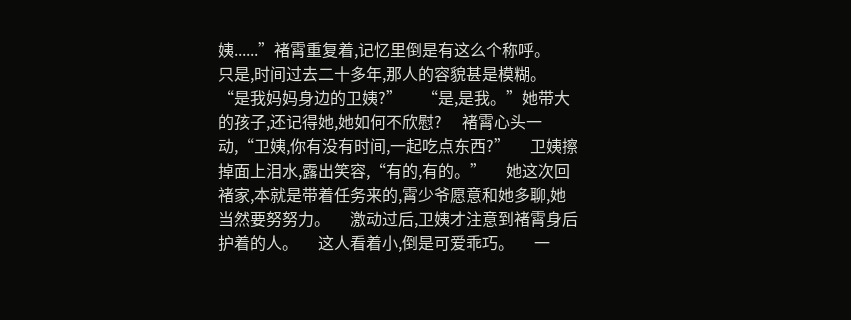姨......”褚霄重复着,记忆里倒是有这么个称呼。     只是,时间过去二十多年,那人的容貌甚是模糊。     “是我妈妈身边的卫姨?”     “是,是我。”她带大的孩子,还记得她,她如何不欣慰?     褚霄心头一动,“卫姨,你有没有时间,一起吃点东西?”     卫姨擦掉面上泪水,露出笑容,“有的,有的。”     她这次回褚家,本就是带着任务来的,霄少爷愿意和她多聊,她当然要努努力。     激动过后,卫姨才注意到褚霄身后护着的人。     这人看着小,倒是可爱乖巧。     一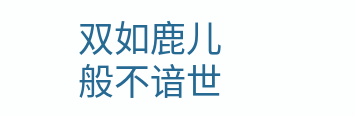双如鹿儿般不谙世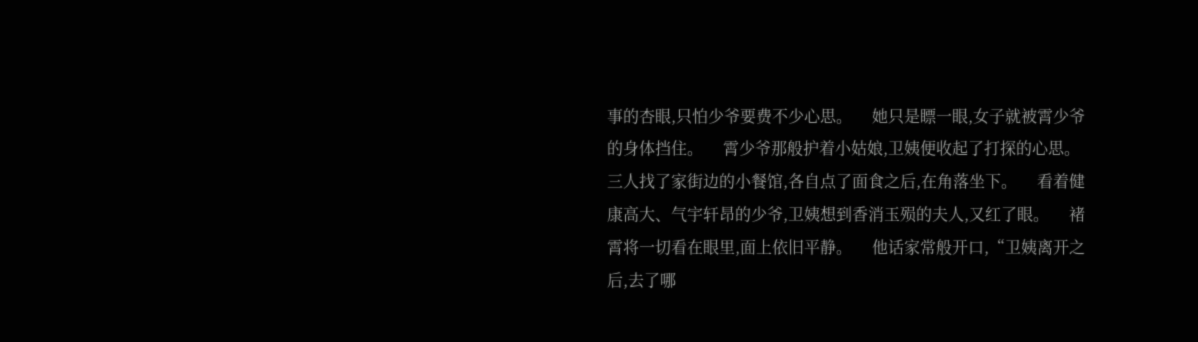事的杏眼,只怕少爷要费不少心思。     她只是瞟一眼,女子就被霄少爷的身体挡住。     霄少爷那般护着小姑娘,卫姨便收起了打探的心思。     三人找了家街边的小餐馆,各自点了面食之后,在角落坐下。     看着健康高大、气宇轩昂的少爷,卫姨想到香消玉殒的夫人,又红了眼。     褚霄将一切看在眼里,面上依旧平静。     他话家常般开口,“卫姨离开之后,去了哪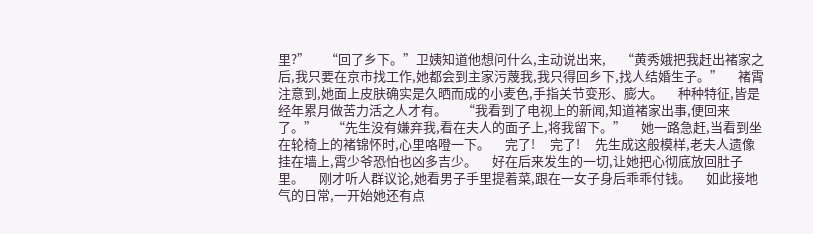里?”     “回了乡下。”卫姨知道他想问什么,主动说出来,     “黄秀娥把我赶出褚家之后,我只要在京市找工作,她都会到主家污蔑我,我只得回乡下,找人结婚生子。”     褚霄注意到,她面上皮肤确实是久晒而成的小麦色,手指关节变形、膨大。     种种特征,皆是经年累月做苦力活之人才有。     “我看到了电视上的新闻,知道褚家出事,便回来了。”     “先生没有嫌弃我,看在夫人的面子上,将我留下。”     她一路急赶,当看到坐在轮椅上的褚锦怀时,心里咯噔一下。     完了!     完了!     先生成这般模样,老夫人遗像挂在墙上,霄少爷恐怕也凶多吉少。     好在后来发生的一切,让她把心彻底放回肚子里。     刚才听人群议论,她看男子手里提着菜,跟在一女子身后乖乖付钱。     如此接地气的日常,一开始她还有点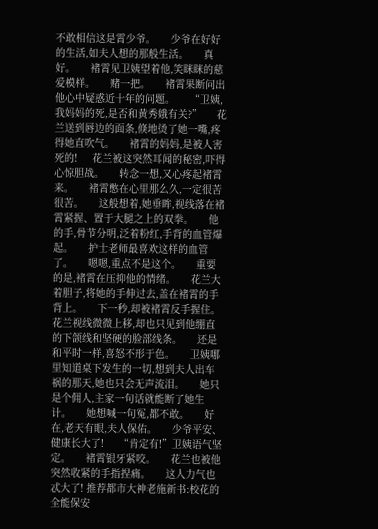不敢相信这是霄少爷。     少爷在好好的生活,如夫人想的那般生活。     真好。     褚霄见卫姨望着他,笑眯眯的慈爱模样。     赌一把。     褚霄果断问出他心中疑惑近十年的问题。     “卫姨,我妈妈的死,是否和黄秀娥有关?”     花兰送到唇边的面条,倏地烫了她一嘴,疼得她直吹气。     褚霄的妈妈,是被人害死的!     花兰被这突然耳闻的秘密,吓得心惊胆战。     转念一想,又心疼起褚霄来。     褚霄憋在心里那么久,一定很苦很苦。     这般想着,她垂眸,视线落在褚霄紧握、置于大腿之上的双拳。     他的手,骨节分明,泛着粉红,手背的血管爆起。     护士老师最喜欢这样的血管了。     嗯嗯,重点不是这个。     重要的是,褚霄在压抑他的情绪。     花兰大着胆子,将她的手伸过去,盖在褚霄的手背上。     下一秒,却被褚霄反手握住。     花兰视线微微上移,却也只见到他绷直的下颌线和坚硬的脸部线条。     还是和平时一样,喜怒不形于色。     卫姨哪里知道桌下发生的一切,想到夫人出车祸的那天,她也只会无声流泪。     她只是个佣人,主家一句话就能断了她生计。     她想喊一句冤,都不敢。     好在,老天有眼,夫人保佑。     少爷平安、健康长大了!     “肯定有!”卫姨语气坚定。     褚霄银牙紧咬。     花兰也被他突然收紧的手指捏痛。     这人力气也忒大了! 推荐都市大神老施新书:校花的全能保安